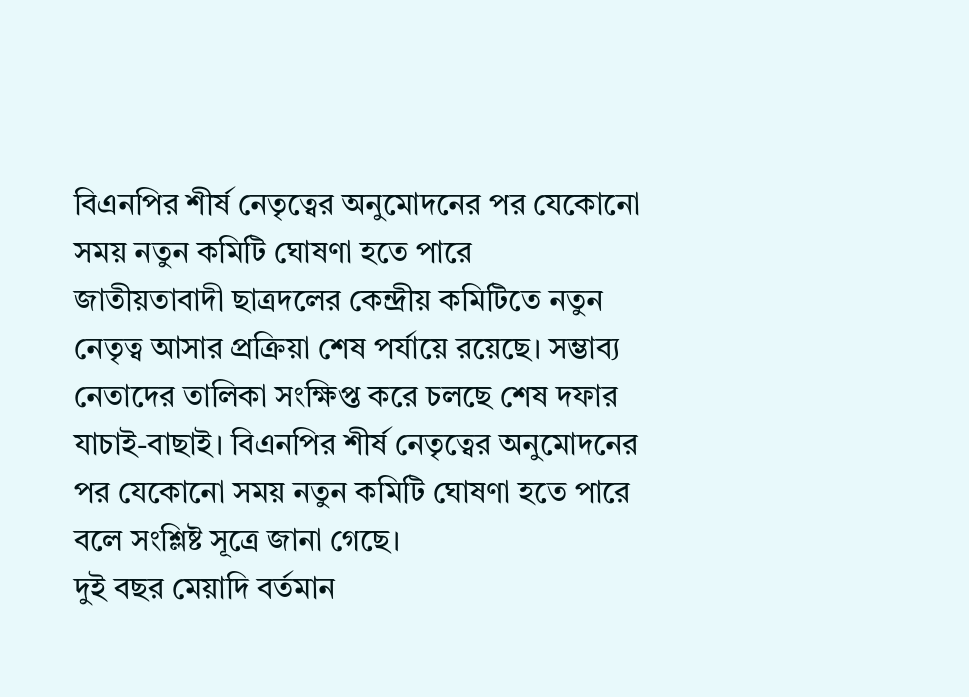বিএনপির শীর্ষ নেতৃত্বের অনুমোদনের পর যেকোনো সময় নতুন কমিটি ঘোষণা হতে পারে
জাতীয়তাবাদী ছাত্রদলের কেন্দ্রীয় কমিটিতে নতুন নেতৃত্ব আসার প্রক্রিয়া শেষ পর্যায়ে রয়েছে। সম্ভাব্য নেতাদের তালিকা সংক্ষিপ্ত করে চলছে শেষ দফার যাচাই-বাছাই। বিএনপির শীর্ষ নেতৃত্বের অনুমোদনের পর যেকোনো সময় নতুন কমিটি ঘোষণা হতে পারে বলে সংশ্লিষ্ট সূত্রে জানা গেছে।
দুই বছর মেয়াদি বর্তমান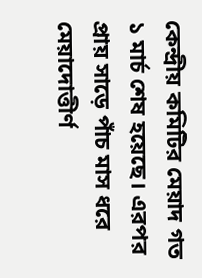কেন্দ্রীয় কমিটির মেয়াদ গত ১ মার্চ শেষ হয়েছে। এরপর প্রায় সাড়ে পাঁচ মাস ধরে মেয়াদোত্তীর্ণ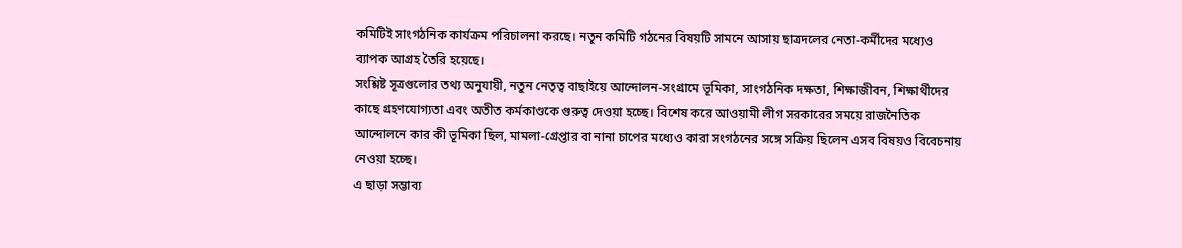কমিটিই সাংগঠনিক কার্যক্রম পরিচালনা করছে। নতুন কমিটি গঠনের বিষয়টি সামনে আসায় ছাত্রদলের নেতা-কর্মীদের মধ্যেও ব্যাপক আগ্রহ তৈরি হয়েছে।
সংশ্লিষ্ট সূত্রগুলোর তথ্য অনুযায়ী, নতুন নেতৃত্ব বাছাইয়ে আন্দোলন-সংগ্রামে ভূমিকা, সাংগঠনিক দক্ষতা, শিক্ষাজীবন, শিক্ষার্থীদের কাছে গ্রহণযোগ্যতা এবং অতীত কর্মকাণ্ডকে গুরুত্ব দেওয়া হচ্ছে। বিশেষ করে আওয়ামী লীগ সরকারের সময়ে রাজনৈতিক আন্দোলনে কার কী ভূমিকা ছিল, মামলা-গ্রেপ্তার বা নানা চাপের মধ্যেও কারা সংগঠনের সঙ্গে সক্রিয় ছিলেন এসব বিষয়ও বিবেচনায় নেওয়া হচ্ছে।
এ ছাড়া সম্ভাব্য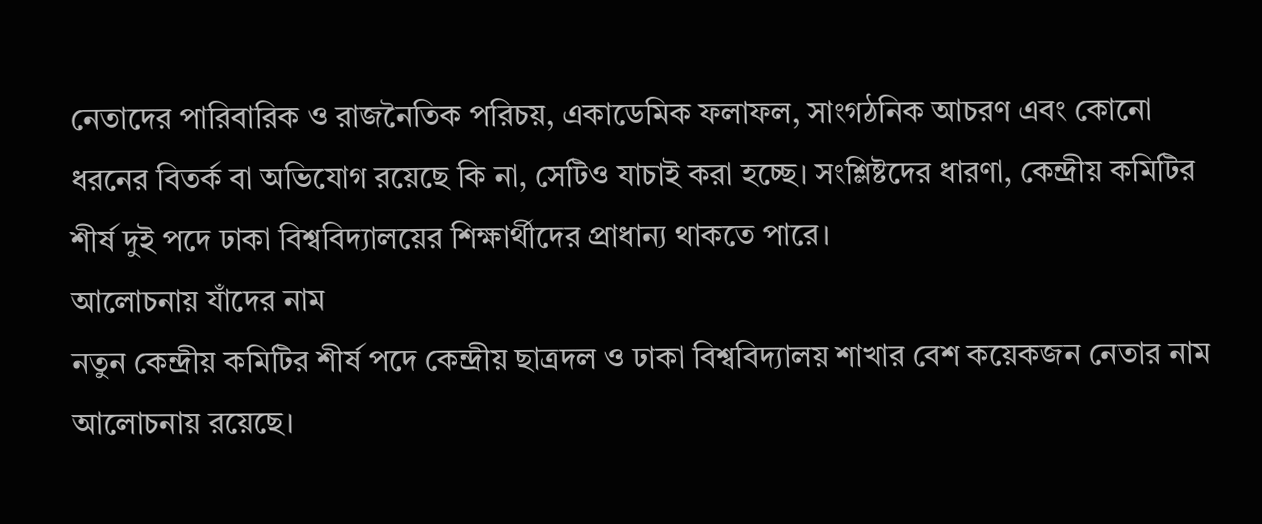নেতাদের পারিবারিক ও রাজনৈতিক পরিচয়, একাডেমিক ফলাফল, সাংগঠনিক আচরণ এবং কোনো ধরনের বিতর্ক বা অভিযোগ রয়েছে কি না, সেটিও যাচাই করা হচ্ছে। সংশ্লিষ্টদের ধারণা, কেন্দ্রীয় কমিটির শীর্ষ দুই পদে ঢাকা বিশ্ববিদ্যালয়ের শিক্ষার্থীদের প্রাধান্য থাকতে পারে।
আলোচনায় যাঁদের নাম
নতুন কেন্দ্রীয় কমিটির শীর্ষ পদে কেন্দ্রীয় ছাত্রদল ও ঢাকা বিশ্ববিদ্যালয় শাখার বেশ কয়েকজন নেতার নাম আলোচনায় রয়েছে।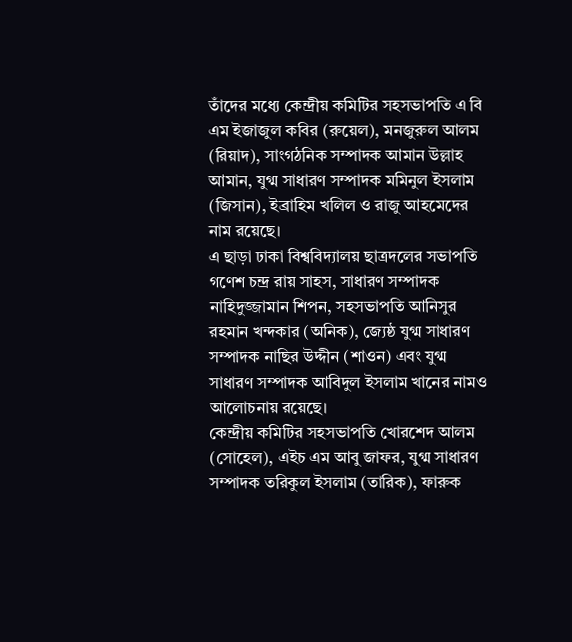তাঁদের মধ্যে কেন্দ্রীয় কমিটির সহসভাপতি এ বি এম ইজাজুল কবির (রুয়েল), মনজুরুল আলম (রিয়াদ), সাংগঠনিক সম্পাদক আমান উল্লাহ আমান, যুগ্ম সাধারণ সম্পাদক মমিনুল ইসলাম (জিসান), ইব্রাহিম খলিল ও রাজু আহমেদের নাম রয়েছে।
এ ছাড়া ঢাকা বিশ্ববিদ্যালয় ছাত্রদলের সভাপতি গণেশ চন্দ্র রায় সাহস, সাধারণ সম্পাদক নাহিদুজ্জামান শিপন, সহসভাপতি আনিসুর রহমান খন্দকার (অনিক), জ্যেষ্ঠ যুগ্ম সাধারণ সম্পাদক নাছির উদ্দীন (শাওন) এবং যুগ্ম সাধারণ সম্পাদক আবিদুল ইসলাম খানের নামও আলোচনায় রয়েছে।
কেন্দ্রীয় কমিটির সহসভাপতি খোরশেদ আলম (সোহেল), এইচ এম আবু জাফর, যুগ্ম সাধারণ সম্পাদক তরিকুল ইসলাম (তারিক), ফারুক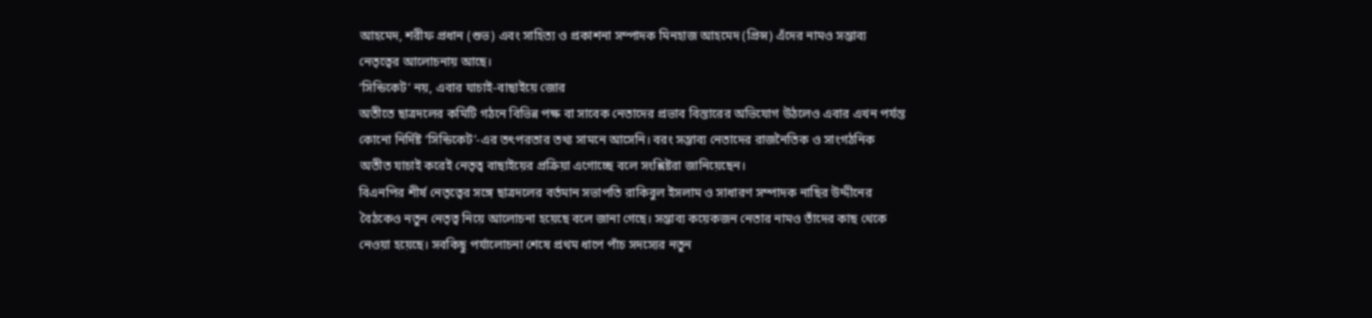আহমেদ, শরীফ প্রধান (শুভ) এবং সাহিত্য ও প্রকাশনা সম্পাদক মিনহাজ আহমেদ (প্রিন্স) এঁদের নামও সম্ভাব্য নেতৃত্বের আলোচনায় আছে।
‘সিন্ডিকেট’ নয়, এবার যাচাই-বাছাইয়ে জোর
অতীতে ছাত্রদলের কমিটি গঠনে বিভিন্ন পক্ষ বা সাবেক নেতাদের প্রভাব বিস্তারের অভিযোগ উঠলেও এবার এখন পর্যন্ত কোনো নির্দিষ্ট ‘সিন্ডিকেট’-এর তৎপরতার তথ্য সামনে আসেনি। বরং সম্ভাব্য নেতাদের রাজনৈতিক ও সাংগঠনিক অতীত যাচাই করেই নেতৃত্ব বাছাইয়ের প্রক্রিয়া এগোচ্ছে বলে সংশ্লিষ্টরা জানিয়েছেন।
বিএনপির শীর্ষ নেতৃত্বের সঙ্গে ছাত্রদলের বর্তমান সভাপতি রাকিবুল ইসলাম ও সাধারণ সম্পাদক নাছির উদ্দীনের বৈঠকেও নতুন নেতৃত্ব নিয়ে আলোচনা হয়েছে বলে জানা গেছে। সম্ভাব্য কয়েকজন নেতার নামও তাঁদের কাছ থেকে নেওয়া হয়েছে। সবকিছু পর্যালোচনা শেষে প্রথম ধাপে পাঁচ সদস্যের নতুন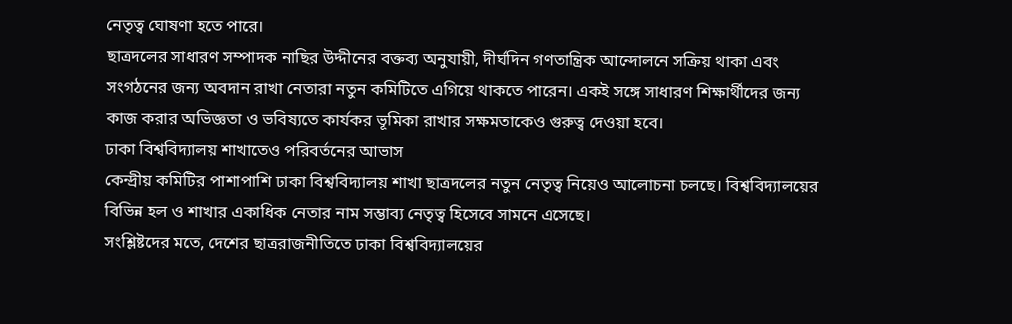নেতৃত্ব ঘোষণা হতে পারে।
ছাত্রদলের সাধারণ সম্পাদক নাছির উদ্দীনের বক্তব্য অনুযায়ী, দীর্ঘদিন গণতান্ত্রিক আন্দোলনে সক্রিয় থাকা এবং সংগঠনের জন্য অবদান রাখা নেতারা নতুন কমিটিতে এগিয়ে থাকতে পারেন। একই সঙ্গে সাধারণ শিক্ষার্থীদের জন্য কাজ করার অভিজ্ঞতা ও ভবিষ্যতে কার্যকর ভূমিকা রাখার সক্ষমতাকেও গুরুত্ব দেওয়া হবে।
ঢাকা বিশ্ববিদ্যালয় শাখাতেও পরিবর্তনের আভাস
কেন্দ্রীয় কমিটির পাশাপাশি ঢাকা বিশ্ববিদ্যালয় শাখা ছাত্রদলের নতুন নেতৃত্ব নিয়েও আলোচনা চলছে। বিশ্ববিদ্যালয়ের বিভিন্ন হল ও শাখার একাধিক নেতার নাম সম্ভাব্য নেতৃত্ব হিসেবে সামনে এসেছে।
সংশ্লিষ্টদের মতে, দেশের ছাত্ররাজনীতিতে ঢাকা বিশ্ববিদ্যালয়ের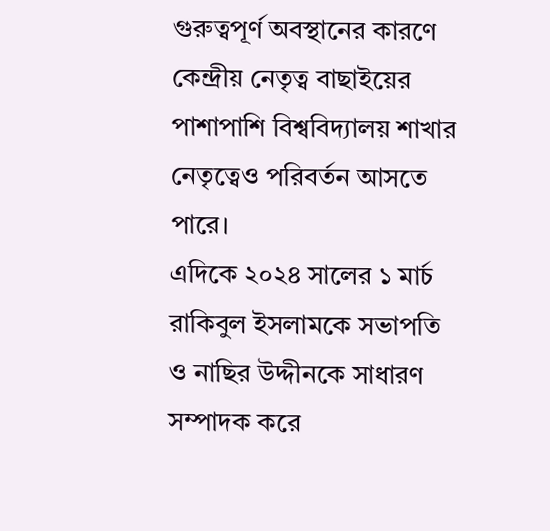গুরুত্বপূর্ণ অবস্থানের কারণে কেন্দ্রীয় নেতৃত্ব বাছাইয়ের পাশাপাশি বিশ্ববিদ্যালয় শাখার নেতৃত্বেও পরিবর্তন আসতে পারে।
এদিকে ২০২৪ সালের ১ মার্চ রাকিবুল ইসলামকে সভাপতি ও নাছির উদ্দীনকে সাধারণ সম্পাদক করে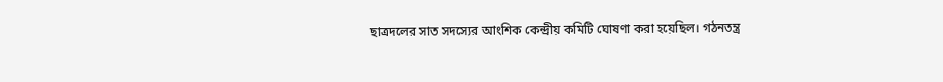ছাত্রদলের সাত সদস্যের আংশিক কেন্দ্রীয় কমিটি ঘোষণা করা হয়েছিল। গঠনতন্ত্র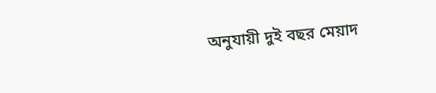অনুযায়ী দুই বছর মেয়াদ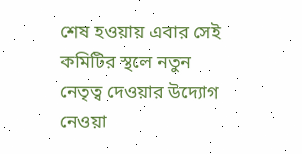শেষ হওয়ায় এবার সেই কমিটির স্থলে নতুন নেতৃত্ব দেওয়ার উদ্যোগ নেওয়া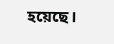হয়েছে।